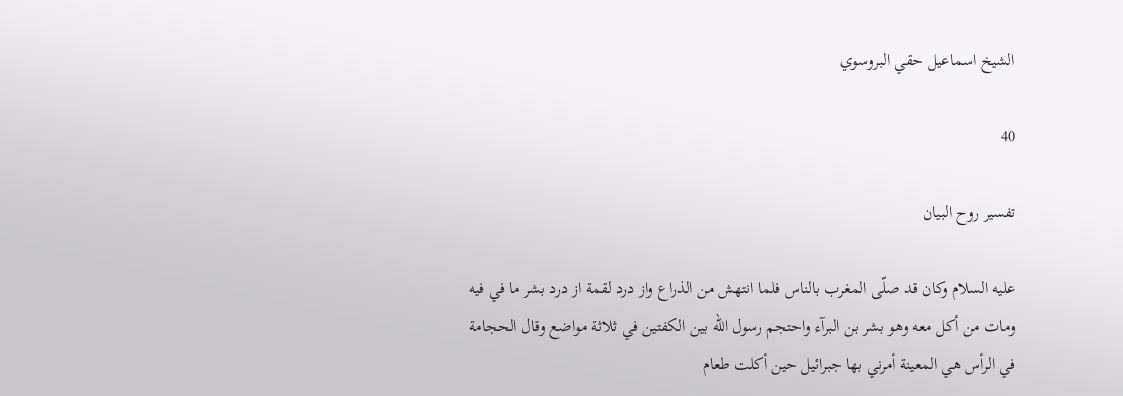الشيخ اسماعيل حقي البروسوي

40

تفسير روح البيان

عليه السلام وكان قد صلّى المغرب بالناس فلما انتهش من الذراع واز درد لقمة از درد بشر ما في فيه ومات من أكل معه وهو بشر بن البرآء واحتجم رسول اللّه بين الكفتين في ثلاثة مواضع وقال الحجامة في الرأس هي المعينة أمرني بها جبرائيل حين أكلت طعام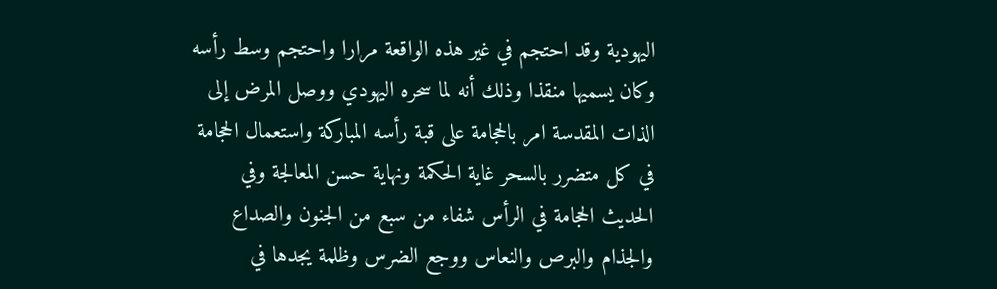اليهودية وقد احتجم في غير هذه الواقعة مرارا واحتجم وسط رأسه وكان يسميها منقذا وذلك أنه لما سحره اليهودي ووصل المرض إلى الذات المقدسة امر بالحجامة على قبة رأسه المباركة واستعمال الحجامة في كل متضرر بالسحر غاية الحكمة ونهاية حسن المعالجة وفي الحديث الحجامة في الرأس شفاء من سبع من الجنون والصداع والجذام والبرص والنعاس ووجع الضرس وظلمة يجدها في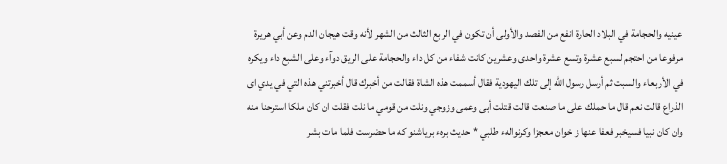عينيه والحجامة في البلاد الحارة انفع من الفصد والأولى أن تكون في الربع الثالث من الشهر لأنه وقت هيجان الدم وعن أبي هريرة مرفوعا من احتجم لسبع عشرة وتسع عشرة واحدى وعشرين كانت شفاء من كل داء والحجامة على الريق دوآء وعلى الشبع داء ويكره في الأربعاء والسبت ثم أرسل رسول اللّه إلى تلك اليهودية فقال أسممت هذه الشاة فقالت من أخبرك قال أخبرتني هذه التي في يدي اى الذراع قالت نعم قال ما حملك على ما صنعت قالت قتلت أبى وعمى وزوجي ونلت من قومي ما نلت فقلت ان كان ملكا استرحنا منه وان كان نبيا فسيخبر فعفا عنها ز خوان معجزا وكرنوالهء طلبي * حديث برهء برياشنو كه ما حضرست فلما مات بشر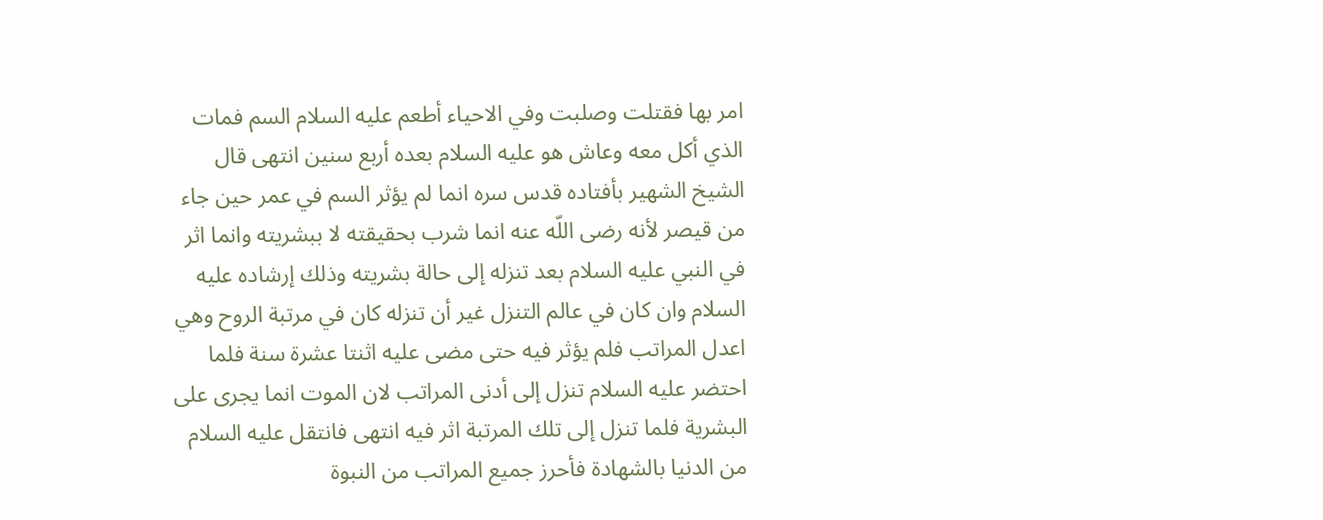امر بها فقتلت وصلبت وفي الاحياء أطعم عليه السلام السم فمات الذي أكل معه وعاش هو عليه السلام بعده أربع سنين انتهى قال الشيخ الشهير بأفتاده قدس سره انما لم يؤثر السم في عمر حين جاء من قيصر لأنه رضى اللّه عنه انما شرب بحقيقته لا ببشريته وانما اثر في النبي عليه السلام بعد تنزله إلى حالة بشريته وذلك إرشاده عليه السلام وان كان في عالم التنزل غير أن تنزله كان في مرتبة الروح وهي اعدل المراتب فلم يؤثر فيه حتى مضى عليه اثنتا عشرة سنة فلما احتضر عليه السلام تنزل إلى أدنى المراتب لان الموت انما يجرى على البشرية فلما تنزل إلى تلك المرتبة اثر فيه انتهى فانتقل عليه السلام من الدنيا بالشهادة فأحرز جميع المراتب من النبوة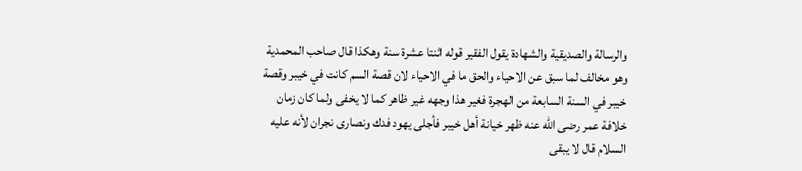والرسالة والصديقية والشهادة يقول الفقير قوله اثنتا عشرة سنة وهكذا قال صاحب المحمدية وهو مخالف لما سبق عن الاحياء والحق ما في الاحياء لان قصة السم كانت في خيبر وقصة خيبر في السنة السابعة من الهجرة فغير هذا وجهه غير ظاهر كما لا يخفى ولما كان زمان خلافة عمر رضى اللّه عنه ظهر خيانة أهل خيبر فأجلى يهود فدك ونصارى نجران لأنه عليه السلام قال لا يبقى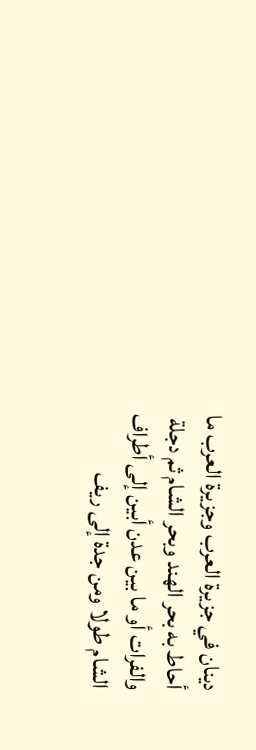دينان في جزيرة العرب وجزيرة العرب ما أحاط به بحر الهند وبحر الشام ثم دجلة والفرات أو ما بين عدن أبين إلى أطراف الشام طولا ومن جدة إلى ريف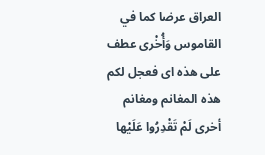العراق عرضا كما في القاموس وَأُخْرى عطف على هذه اى فعجل لكم هذه المغانم ومغانم أخرى لَمْ تَقْدِرُوا عَلَيْها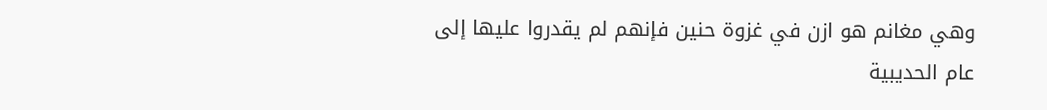وهي مغانم هو ازن في غزوة حنين فإنهم لم يقدروا عليها إلى عام الحديبية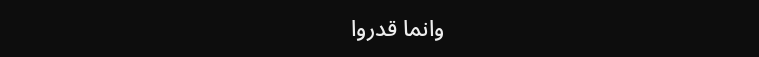وانما قدروا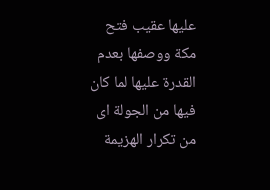عليها عقيب فتح مكة ووصفها بعدم القدرة عليها لما كان فيها من الجولة اى من تكرار الهزيمة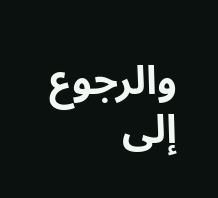والرجوع إلى